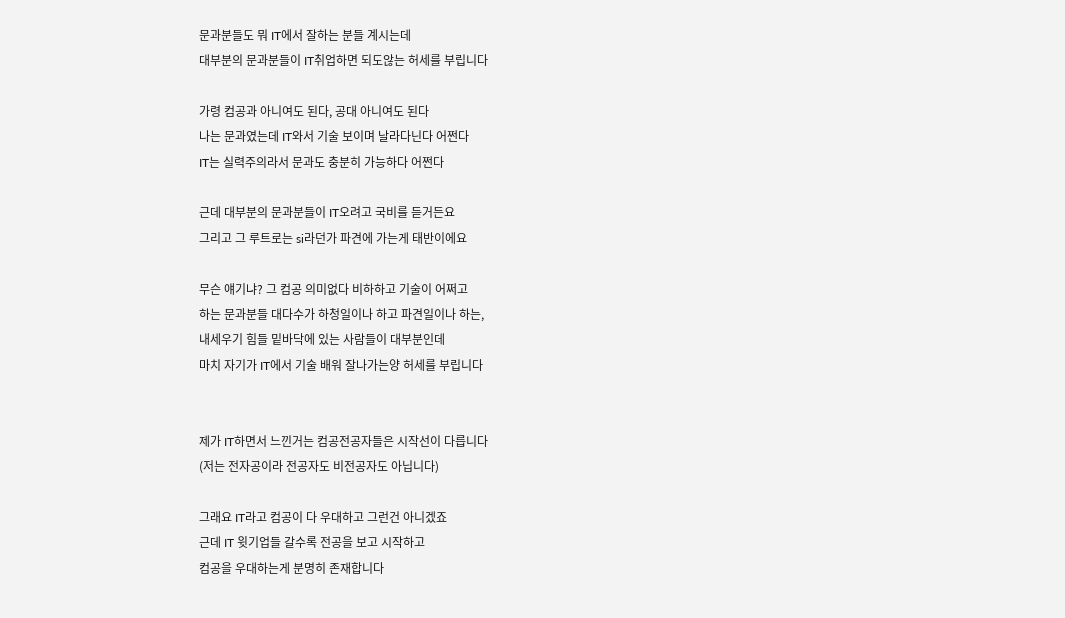문과분들도 뭐 IT에서 잘하는 분들 계시는데
대부분의 문과분들이 IT취업하면 되도않는 허세를 부립니다

가령 컴공과 아니여도 된다, 공대 아니여도 된다
나는 문과였는데 IT와서 기술 보이며 날라다닌다 어쩐다
IT는 실력주의라서 문과도 충분히 가능하다 어쩐다

근데 대부분의 문과분들이 IT오려고 국비를 듣거든요
그리고 그 루트로는 si라던가 파견에 가는게 태반이에요

무슨 얘기냐? 그 컴공 의미없다 비하하고 기술이 어쩌고
하는 문과분들 대다수가 하청일이나 하고 파견일이나 하는,
내세우기 힘들 밑바닥에 있는 사람들이 대부분인데
마치 자기가 IT에서 기술 배워 잘나가는양 허세를 부립니다


제가 IT하면서 느낀거는 컴공전공자들은 시작선이 다릅니다
(저는 전자공이라 전공자도 비전공자도 아닙니다)

그래요 IT라고 컴공이 다 우대하고 그런건 아니겠죠
근데 IT 윗기업들 갈수록 전공을 보고 시작하고
컴공을 우대하는게 분명히 존재합니다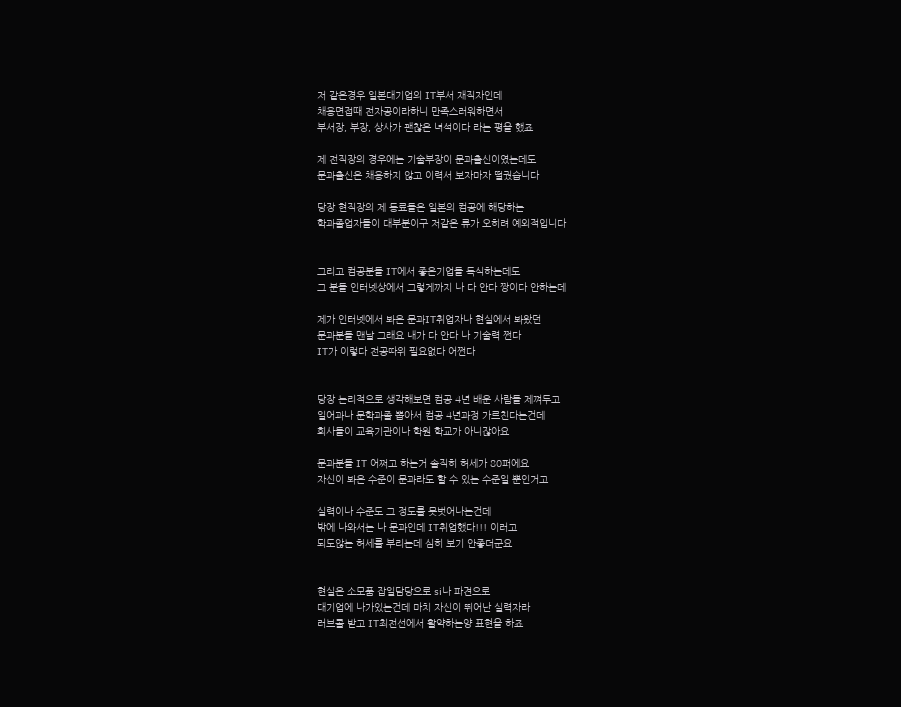저 같은경우 일본대기업의 IT부서 재직자인데
채용면접때 전자공이라하니 만족스러워하면서
부서장, 부장, 상사가 괜찮은 녀석이다 라는 평을 했죠

제 전직장의 경우에는 기술부장이 문과출신이였는데도
문과출신은 채용하지 않고 이력서 보자마자 떨궜습니다

당장 현직장의 제 동료들은 일본의 컴공에 해당하는
학과졸업자들이 대부분이구 저같은 류가 오히려 예외적입니다


그리고 컴공분들 IT에서 좋은기업들 독식하는데도
그 분들 인터넷상에서 그렇게까지 나 다 안다 짱이다 안하는데

제가 인터넷에서 봐온 문과IT취업자나 현실에서 봐왔던
문과분들 맨날 그래요 내가 다 안다 나 기술력 쩐다
IT가 이렇다 전공따위 필요없다 어쩐다


당장 논리적으로 생각해보면 컴공 4년 배운 사람들 제껴두고
일어과나 문학과졸 뽑아서 컴공 4년과정 가르친다는건데
회사들이 교육기관이나 학원 학교가 아니잖아요

문과분들 IT 어쩌고 하는거 솔직히 허세가 80퍼에요
자신이 봐온 수준이 문과라도 할 수 있는 수준일 뿐인거고

실력이나 수준도 그 정도를 못벗어나는건데
밖에 나와서는 나 문과인데 IT취업했다!!! 이러고
되도않는 허세를 부리는데 심히 보기 안좋더군요


현실은 소모품 잡일담당으로 si나 파견으로
대기업에 나가있는건데 마치 자신이 뛰어난 실력자라
러브콜 받고 IT최전선에서 활약하는양 표현을 하죠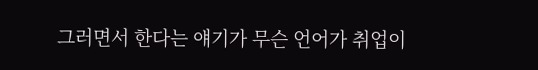그러면서 한다는 얘기가 무슨 언어가 취업이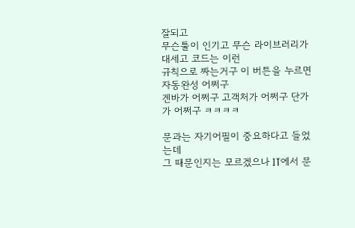잘되고
무슨툴이 인기고 무슨 라이브러리가 대세고 코드는 이런
규칙으로 짜는거구 이 버튼을 누르면 자동완성 어쩌구
겐바가 어쩌구 고객처가 어쩌구 단가가 어쩌구 ㅋㅋㅋㅋ

문과는 자기어필이 중요하다고 들었는데
그 때문인지는 모르겠으나 IT에서 문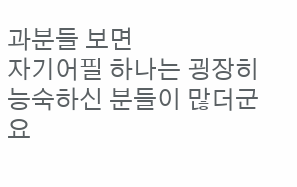과분들 보면
자기어필 하나는 굉장히 능숙하신 분들이 많더군요